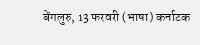बेंगलुरु, 13 फरवरी (भाषा) कर्नाटक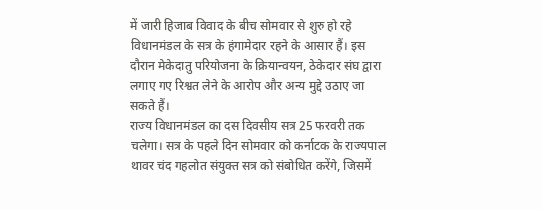में जारी हिजाब विवाद के बीच सोमवार से शुरु हो रहे विधानमंडल के सत्र के हंगामेदार रहने के आसार हैं। इस दौरान मेकेदातु परियोजना के क्रियान्वयन, ठेकेदार संघ द्वारा लगाए गए रिश्वत लेने के आरोप और अन्य मुद्दे उठाए जा सकते हैं।
राज्य विधानमंडल का दस दिवसीय सत्र 25 फरवरी तक चलेगा। सत्र के पहले दिन सोमवार को कर्नाटक के राज्यपाल थावर चंद गहलोत संयुक्त सत्र को संबोधित करेंगे, जिसमें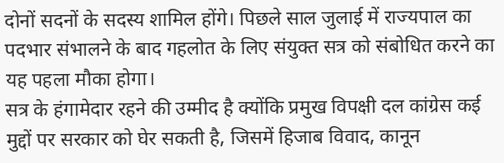दोनों सदनों के सदस्य शामिल होंगे। पिछले साल जुलाई में राज्यपाल का पदभार संभालने के बाद गहलोत के लिए संयुक्त सत्र को संबोधित करने का यह पहला मौका होगा।
सत्र के हंगामेदार रहने की उम्मीद है क्योंकि प्रमुख विपक्षी दल कांग्रेस कई मुद्दों पर सरकार को घेर सकती है, जिसमें हिजाब विवाद, कानून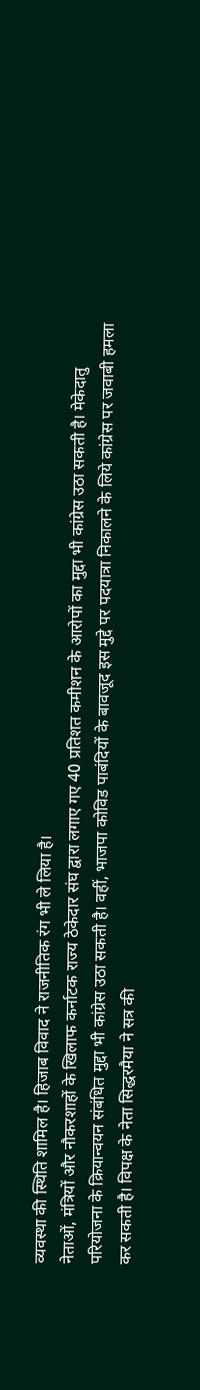व्यवस्था की स्थिति शामिल है। हिजाब विवाद ने राजनीतिक रंग भी ले लिया है।
नेताओं, मंत्रियों और नौकरशाहों के खिलाफ कर्नाटक राज्य ठेकेदार संघ द्वारा लगाए गए 40 प्रतिशत कमीशन के आरोपों का मुद्दा भी कांग्रेस उठा सकती है। मेकेदातु परियोजना के क्रियान्वयन संबंधित मुद्दा भी कांग्रेस उठा सकती है। वहीं, भाजपा कोविड पाबंदियों के बावजूद इस मुद्दे पर पदयात्रा निकालने के लिये कांग्रेस पर जवाबी हमला कर सकती है। विपक्ष के नेता सिद्धरमैया ने सत्र की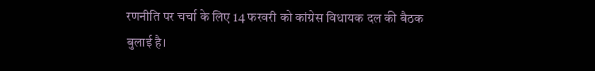रणनीति पर चर्चा के लिए 14 फरवरी को कांग्रेस विधायक दल की बैठक बुलाई है।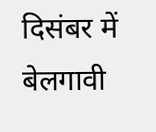दिसंबर में बेलगावी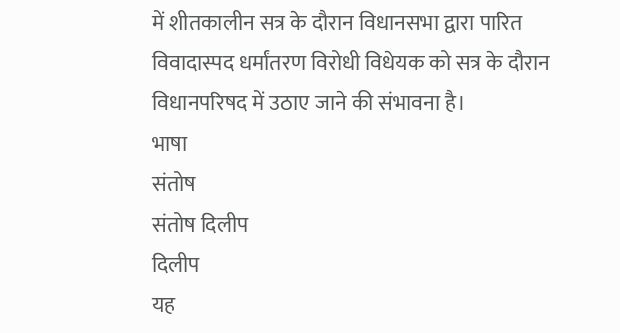में शीतकालीन सत्र के दौरान विधानसभा द्वारा पारित विवादास्पद धर्मांतरण विरोधी विधेयक को सत्र के दौरान विधानपरिषद में उठाए जाने की संभावना है।
भाषा
संतोष
संतोष दिलीप
दिलीप
यह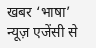खबर ‘भाषा’ न्यूज़ एजेंसी से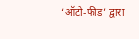‘ऑटो-फीड’ द्वारा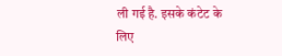ली गई है. इसके कंटेट के लिए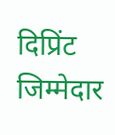दिप्रिंट जिम्मेदार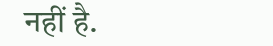नहीं है.